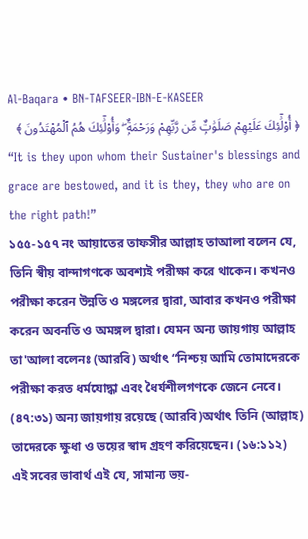Al-Baqara • BN-TAFSEER-IBN-E-KASEER
﴿ أُو۟لَٰٓئِكَ عَلَيْهِمْ صَلَوَٰتٌۭ مِّن رَّبِّهِمْ وَرَحْمَةٌۭ ۖ وَأُو۟لَٰٓئِكَ هُمُ ٱلْمُهْتَدُونَ ﴾
“It is they upon whom their Sustainer's blessings and grace are bestowed, and it is they, they who are on the right path!”
১৫৫-১৫৭ নং আয়াতের তাফসীর আল্লাহ তাআলা বলেন যে, তিনি স্বীয় বান্দাগণকে অবশ্যই পরীক্ষা করে থাকেন। কখনও পরীক্ষা করেন উন্নতি ও মঙ্গলের দ্বারা, আবার কখনও পরীক্ষা করেন অবনতি ও অমঙ্গল দ্বারা। যেমন অন্য জায়গায় আল্লাহ তা'আলা বলেনঃ (আরবি) অর্থাৎ “নিশ্চয় আমি তোমাদেরকে পরীক্ষা করত ধর্মযোদ্ধা এবং ধৈর্যশীলগণকে জেনে নেবে। (৪৭:৩১) অন্য জায়গায় রয়েছে (আরবি)অর্থাৎ তিনি (আল্লাহ) তাদেরকে ক্ষুধা ও ভয়ের স্বাদ গ্রহণ করিয়েছেন। (১৬:১১২) এই সবের ভাবার্থ এই যে, সামান্য ভয়-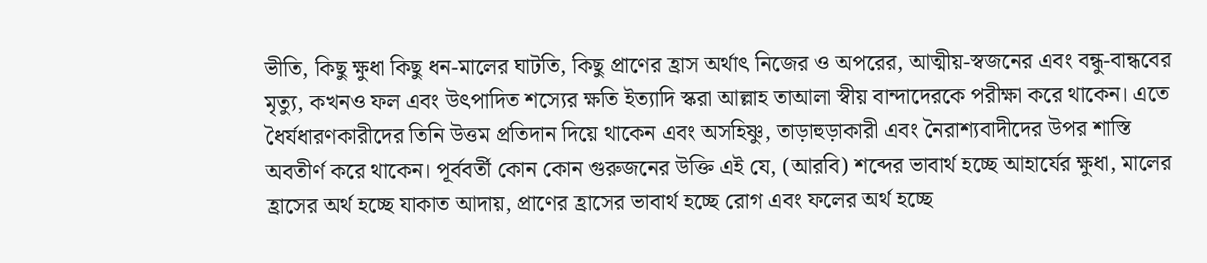ভীতি, কিছু ক্ষুধা কিছু ধন-মালের ঘাটতি, কিছু প্রাণের হ্রাস অর্থাৎ নিজের ও অপরের, আত্মীয়-স্বজনের এবং বন্ধু-বান্ধবের মৃত্যু, কখনও ফল এবং উৎপাদিত শস্যের ক্ষতি ইত্যাদি স্করা আল্লাহ তাআলা স্বীয় বান্দাদেরকে পরীক্ষা করে থাকেন। এতে ধৈর্যধারণকারীদের তিনি উত্তম প্রতিদান দিয়ে থাকেন এবং অসহিষ্ণু, তাড়াহুড়াকারী এবং নৈরাশ্যবাদীদের উপর শাস্তি অবতীর্ণ করে থাকেন। পূর্ববর্তী কোন কোন গুরুজনের উক্তি এই যে, (আরবি) শব্দের ভাবার্থ হচ্ছে আহার্যের ক্ষুধা, মালের হ্রাসের অর্থ হচ্ছে যাকাত আদায়, প্রাণের হ্রাসের ভাবার্থ হচ্ছে রোগ এবং ফলের অর্থ হচ্ছে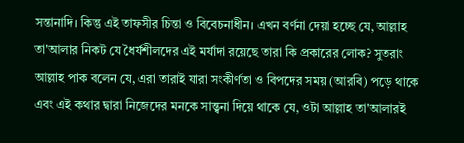সন্তানাদি। কিন্তু এই তাফসীর চিন্তা ও বিবেচনাধীন। এখন বর্ণনা দেয়া হচ্ছে যে, আল্লাহ তা'আলার নিকট যে ধৈর্যশীলদের এই মর্যাদা রয়েছে তারা কি প্রকারের লোক? সুতরাং আল্লাহ পাক বলেন যে, এরা তারাই যারা সংকীর্ণতা ও বিপদের সময় (আরবি) পড়ে থাকে এবং এই কথার দ্বারা নিজেদের মনকে সান্ত্বনা দিয়ে থাকে যে, ওটা আল্লাহ তা'আলারই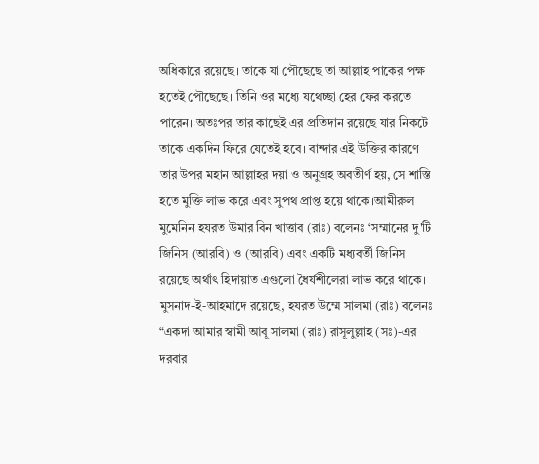অধিকারে রয়েছে। তাকে যা পৌছেছে তা আল্লাহ পাকের পক্ষ হতেই পৌছেছে। তিনি ওর মধ্যে যথেচ্ছা হের ফের করতে পারেন। অতঃপর তার কাছেই এর প্রতিদান রয়েছে যার নিকটে তাকে একদিন ফিরে যেতেই হবে। বান্দার এই উক্তির কারণে তার উপর মহান আল্লাহর দয়া ও অনুগ্রহ অবতীর্ণ হয়, সে শাস্তি হতে মুক্তি লাভ করে এবং সুপথ প্রাপ্ত হয়ে থাকে।আমীরুল মুমেনিন হযরত উমার বিন খাত্তাব (রাঃ) বলেনঃ ‘সম্মানের দু'টি জিনিস (আরবি) ও (আরবি) এবং একটি মধ্যবর্তী জিনিস রয়েছে অর্থাৎ হিদায়াত এগুলো ধৈর্যশীলেরা লাভ করে থাকে। মুসনাদ-ই-আহমাদে রয়েছে, হযরত উম্মে সালমা (রাঃ) বলেনঃ “একদা আমার স্বামী আবূ সালমা (রাঃ) রাসূলুল্লাহ (সঃ)-এর দরবার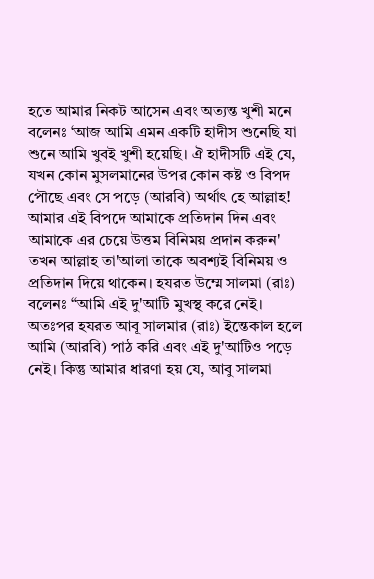হতে আমার নিকট আসেন এবং অত্যন্ত খুশী মনে বলেনঃ ‘আজ আমি এমন একটি হাদীস শুনেছি যা শুনে আমি খুবই খুশী হয়েছি। ঐ হাদীসটি এই যে, যখন কোন মুসলমানের উপর কোন কষ্ট ও বিপদ পৌছে এবং সে পড়ে (আরবি) অর্থাৎ হে আল্লাহ! আমার এই বিপদে আমাকে প্রতিদান দিন এবং আমাকে এর চেয়ে উত্তম বিনিময় প্রদান করুন' তখন আল্লাহ তা'আলা তাকে অবশ্যই বিনিময় ও প্রতিদান দিয়ে থাকেন। হযরত উম্মে সালমা (রাঃ) বলেনঃ “আমি এই দু'আটি মুখস্থ করে নেই। অতঃপর হযরত আবূ সালমার (রাঃ) ইন্তেকাল হলে আমি (আরবি) পাঠ করি এবং এই দু'আটিও পড়ে নেই। কিন্তু আমার ধারণা হয় যে, আবু সালমা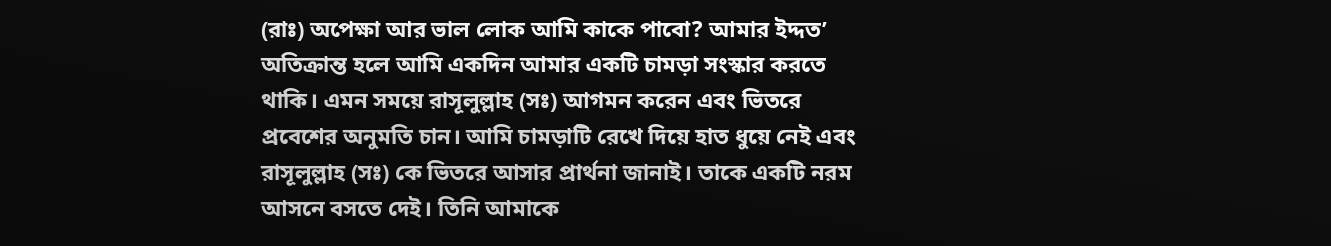(রাঃ) অপেক্ষা আর ভাল লোক আমি কাকে পাবো? আমার ইদ্দত’ অতিক্রান্ত হলে আমি একদিন আমার একটি চামড়া সংস্কার করতে থাকি। এমন সময়ে রাসূলুল্লাহ (সঃ) আগমন করেন এবং ভিতরে প্রবেশের অনুমতি চান। আমি চামড়াটি রেখে দিয়ে হাত ধুয়ে নেই এবং রাসূলুল্লাহ (সঃ) কে ভিতরে আসার প্রার্থনা জানাই। তাকে একটি নরম আসনে বসতে দেই। তিনি আমাকে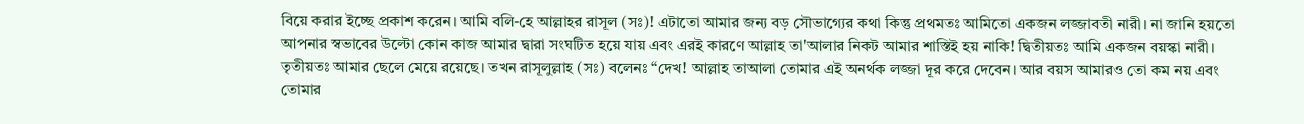বিয়ে করার ইচ্ছে প্রকাশ করেন। আমি বলি-হে আল্লাহর রাসূল (সঃ)! এটাতো আমার জন্য বড় সৌভাগ্যের কথা কিন্তু প্রথমতঃ আমিতো একজন লজ্জাবতী নারী। না জানি হয়তো আপনার স্বভাবের উল্টো কোন কাজ আমার দ্বারা সংঘটিত হয়ে যায় এবং এরই কারণে আল্লাহ তা'আলার নিকট আমার শাস্তিই হয় নাকি! দ্বিতীয়তঃ আমি একজন বয়স্কা নারী। তৃতীয়তঃ আমার ছেলে মেয়ে রয়েছে। তখন রাসূলুল্লাহ (সঃ) বলেনঃ “দেখ! আল্লাহ তাআলা তোমার এই অনর্থক লজ্জা দূর করে দেবেন। আর বয়স আমারও তো কম নয় এবং তোমার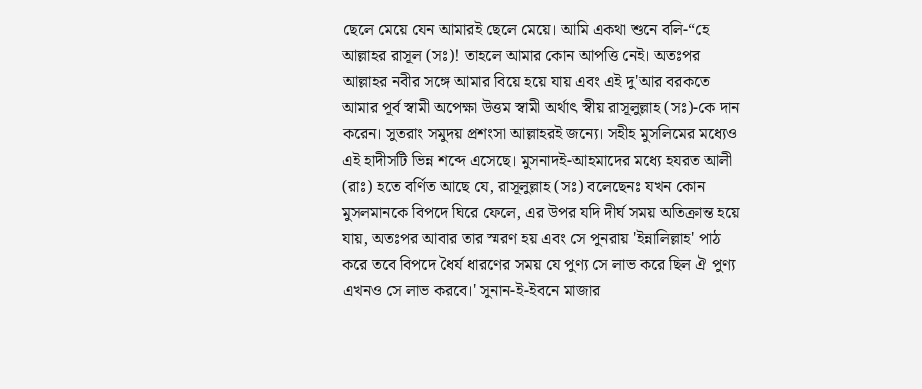ছেলে মেয়ে যেন আমারই ছেলে মেয়ে। আমি একথা শুনে বলি-“হে আল্লাহর রাসূল (সঃ)! তাহলে আমার কোন আপত্তি নেই। অতঃপর আল্লাহর নবীর সঙ্গে আমার বিয়ে হয়ে যায় এবং এই দু'আর বরকতে আমার পূর্ব স্বামী অপেক্ষা উত্তম স্বামী অর্থাৎ স্বীয় রাসূলুল্লাহ (সঃ)-কে দান করেন। সুতরাং সমুদয় প্রশংসা আল্লাহরই জন্যে। সহীহ মুসলিমের মধ্যেও এই হাদীসটি ভিন্ন শব্দে এসেছে। মুসনাদই-আহমাদের মধ্যে হযরত আলী (রাঃ) হতে বর্ণিত আছে যে, রাসূলুল্লাহ (সঃ) বলেছেনঃ যখন কোন মুসলমানকে বিপদে ঘিরে ফেলে, এর উপর যদি দীর্ঘ সময় অতিক্রান্ত হয়ে যায়, অতঃপর আবার তার স্মরণ হয় এবং সে পুনরায় 'ইন্নালিল্লাহ' পাঠ করে তবে বিপদে ধৈর্য ধারণের সময় যে পুণ্য সে লাভ করে ছিল ঐ পুণ্য এখনও সে লাভ করবে।' সুনান-ই-ইবনে মাজার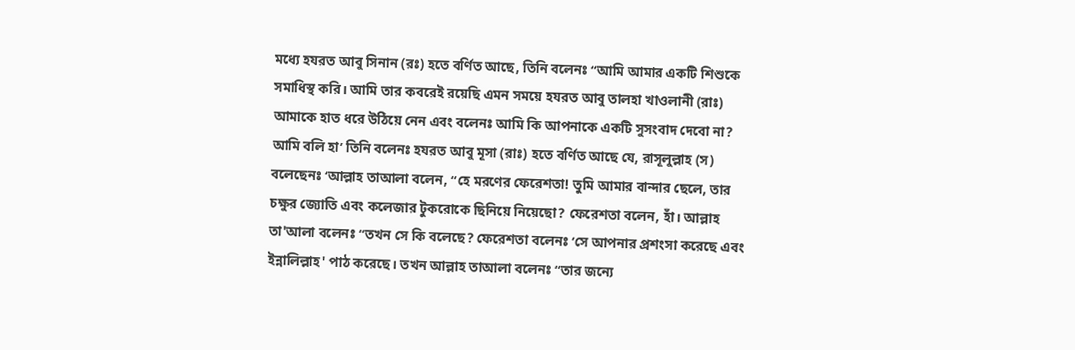মধ্যে হযরত আবু সিনান (রঃ) হতে বর্ণিত আছে, তিনি বলেনঃ “আমি আমার একটি শিশুকে সমাধিস্থ করি। আমি তার কবরেই রয়েছি এমন সময়ে হযরত আবু তালহা খাওলানী (রাঃ) আমাকে হাত ধরে উঠিয়ে নেন এবং বলেনঃ আমি কি আপনাকে একটি সুসংবাদ দেবো না? আমি বলি হা’ তিনি বলেনঃ হযরত আবু মূসা (রাঃ) হতে বর্ণিত আছে যে, রাসূলুল্লাহ (স) বলেছেনঃ ‘আল্লাহ তাআলা বলেন, “হে মরণের ফেরেশতা! তুমি আমার বান্দার ছেলে, তার চক্ষুর জ্যোতি এবং কলেজার টুকরোকে ছিনিয়ে নিয়েছো? ফেরেশতা বলেন, হাঁ। আল্লাহ তা'আলা বলেনঃ “তখন সে কি বলেছে? ফেরেশতা বলেনঃ ‘সে আপনার প্রশংসা করেছে এবং ইন্নালিল্লাহ' পাঠ করেছে। তখন আল্লাহ তাআলা বলেনঃ “তার জন্যে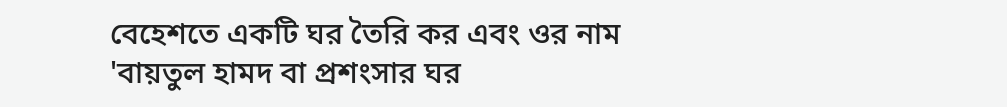বেহেশতে একটি ঘর তৈরি কর এবং ওর নাম 'বায়তুল হামদ বা প্রশংসার ঘর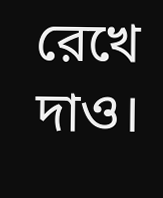রেখে দাও।